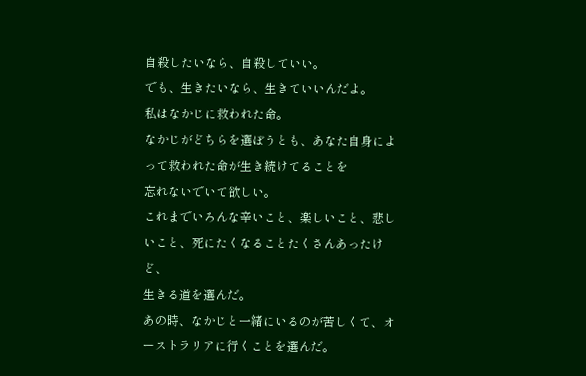自殺したいなら、自殺していい。
でも、生きたいなら、生きていいんだよ。
私はなかじに救われた命。
なかじがどちらを選ぼうとも、あなた自身によって救われた命が生き続けてることを
忘れないでいて欲しい。
これまでいろんな辛いこと、楽しいこと、悲しいこと、死にたくなることたくさんあったけど、
生きる道を選んだ。
あの時、なかじと一緒にいるのが苦しくて、オーストラリアに行くことを選んだ。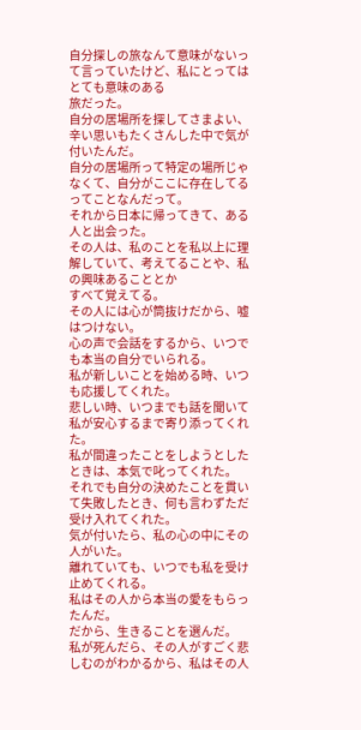自分探しの旅なんて意味がないって言っていたけど、私にとってはとても意味のある
旅だった。
自分の居場所を探してさまよい、辛い思いもたくさんした中で気が付いたんだ。
自分の居場所って特定の場所じゃなくて、自分がここに存在してるってことなんだって。
それから日本に帰ってきて、ある人と出会った。
その人は、私のことを私以上に理解していて、考えてることや、私の興味あることとか
すべて覚えてる。
その人には心が筒抜けだから、嘘はつけない。
心の声で会話をするから、いつでも本当の自分でいられる。
私が新しいことを始める時、いつも応援してくれた。
悲しい時、いつまでも話を聞いて私が安心するまで寄り添ってくれた。
私が間違ったことをしようとしたときは、本気で叱ってくれた。
それでも自分の決めたことを貫いて失敗したとき、何も言わずただ受け入れてくれた。
気が付いたら、私の心の中にその人がいた。
離れていても、いつでも私を受け止めてくれる。
私はその人から本当の愛をもらったんだ。
だから、生きることを選んだ。
私が死んだら、その人がすごく悲しむのがわかるから、私はその人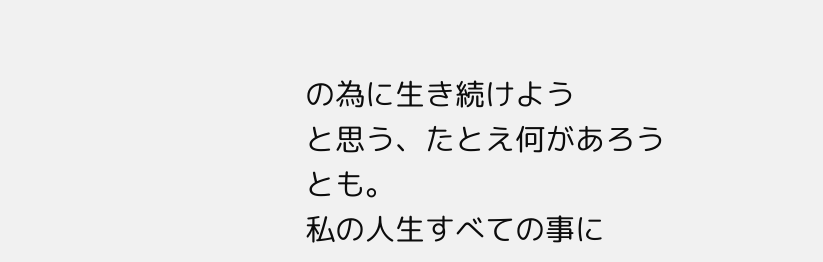の為に生き続けよう
と思う、たとえ何があろうとも。
私の人生すべての事に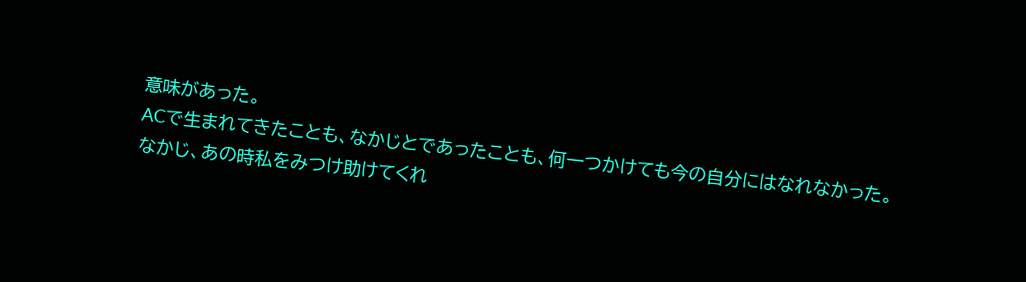意味があった。
ACで生まれてきたことも、なかじとであったことも、何一つかけても今の自分にはなれなかった。
なかじ、あの時私をみつけ助けてくれ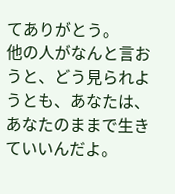てありがとう。
他の人がなんと言おうと、どう見られようとも、あなたは、あなたのままで生きていいんだよ。